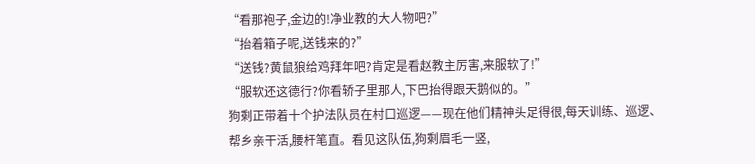“看那袍子,金边的!净业教的大人物吧?”
“抬着箱子呢,送钱来的?”
“送钱?黄鼠狼给鸡拜年吧?肯定是看赵教主厉害,来服软了!”
“服软还这德行?你看轿子里那人,下巴抬得跟天鹅似的。”
狗剩正带着十个护法队员在村口巡逻——现在他们精神头足得很,每天训练、巡逻、帮乡亲干活,腰杆笔直。看见这队伍,狗剩眉毛一竖,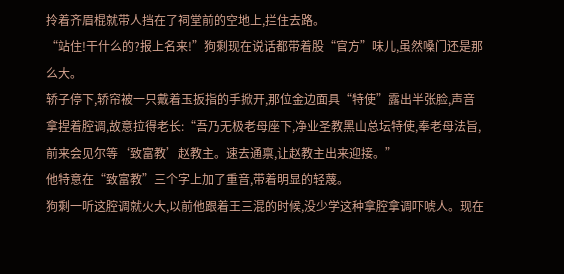拎着齐眉棍就带人挡在了祠堂前的空地上,拦住去路。
“站住!干什么的?报上名来!”狗剩现在说话都带着股“官方”味儿,虽然嗓门还是那么大。
轿子停下,轿帘被一只戴着玉扳指的手掀开,那位金边面具“特使”露出半张脸,声音拿捏着腔调,故意拉得老长:“吾乃无极老母座下,净业圣教黑山总坛特使,奉老母法旨,前来会见尔等‘致富教’赵教主。速去通禀,让赵教主出来迎接。”
他特意在“致富教”三个字上加了重音,带着明显的轻蔑。
狗剩一听这腔调就火大,以前他跟着王三混的时候,没少学这种拿腔拿调吓唬人。现在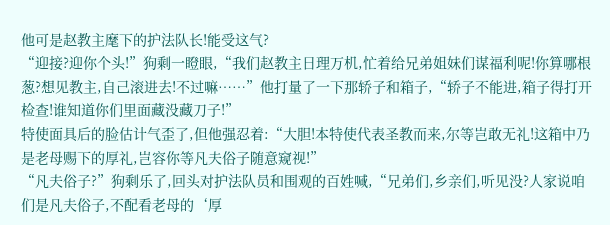他可是赵教主麾下的护法队长!能受这气?
“迎接?迎你个头!”狗剩一瞪眼,“我们赵教主日理万机,忙着给兄弟姐妹们谋福利呢!你算哪根葱?想见教主,自己滚进去!不过嘛……”他打量了一下那轿子和箱子,“轿子不能进,箱子得打开检查!谁知道你们里面藏没藏刀子!”
特使面具后的脸估计气歪了,但他强忍着:“大胆!本特使代表圣教而来,尔等岂敢无礼!这箱中乃是老母赐下的厚礼,岂容你等凡夫俗子随意窥视!”
“凡夫俗子?”狗剩乐了,回头对护法队员和围观的百姓喊,“兄弟们,乡亲们,听见没?人家说咱们是凡夫俗子,不配看老母的‘厚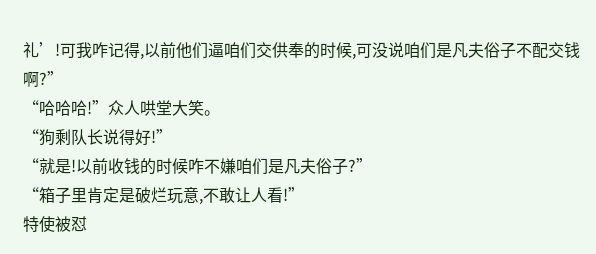礼’!可我咋记得,以前他们逼咱们交供奉的时候,可没说咱们是凡夫俗子不配交钱啊?”
“哈哈哈!”众人哄堂大笑。
“狗剩队长说得好!”
“就是!以前收钱的时候咋不嫌咱们是凡夫俗子?”
“箱子里肯定是破烂玩意,不敢让人看!”
特使被怼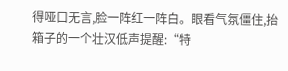得哑口无言,脸一阵红一阵白。眼看气氛僵住,抬箱子的一个壮汉低声提醒:“特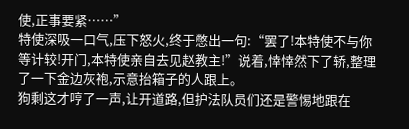使,正事要紧……”
特使深吸一口气,压下怒火,终于憋出一句:“罢了!本特使不与你等计较!开门,本特使亲自去见赵教主!”说着,悻悻然下了轿,整理了一下金边灰袍,示意抬箱子的人跟上。
狗剩这才哼了一声,让开道路,但护法队员们还是警惕地跟在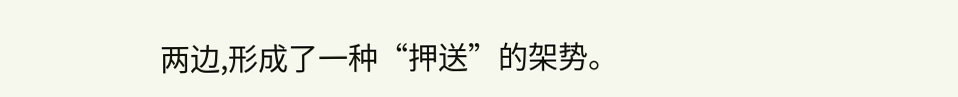两边,形成了一种“押送”的架势。